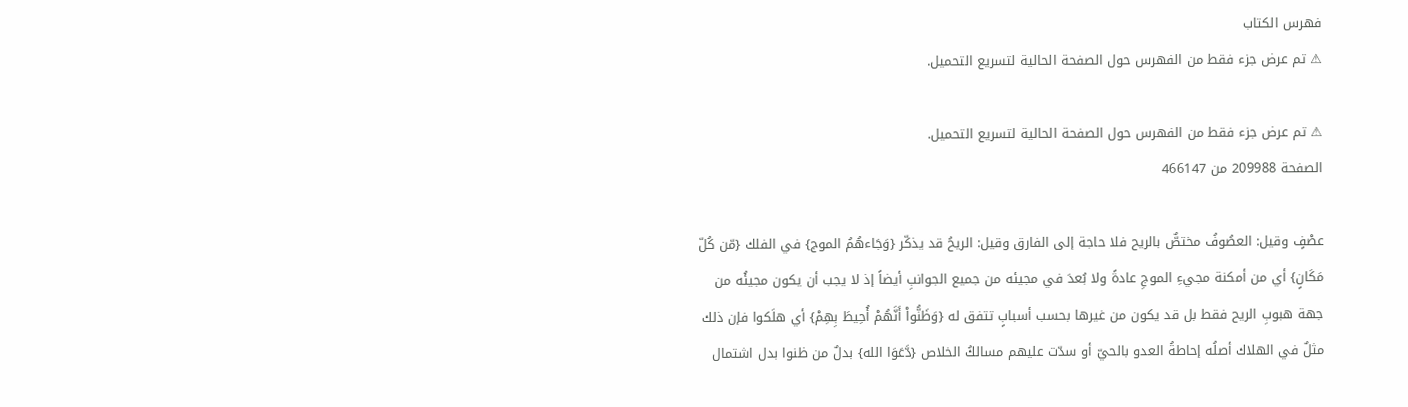فهرس الكتاب
⚠ تم عرض جزء فقط من الفهرس حول الصفحة الحالية لتسريع التحميل.

⚠ تم عرض جزء فقط من الفهرس حول الصفحة الحالية لتسريع التحميل.
الصفحة 209988 من 466147

عصْفٍ وقيل: العصُوفُ مختصٌّ بالريح فلا حاجة إلى الفارق وقيل: الريحُ قد يذكّر {وَجَاءهُمُ الموج} في الفلك {مّن كُلّ مَكَانٍ} أي من أمكنة مجيءِ الموجِ عادةً ولا بُعدَ في مجيئه من جميع الجوانبِ أيضاً إذ لا يجب أن يكون مجيئُه من جهة هبوبِ الريح فقط بل قد يكون من غيرها بحسب أسبابٍ تتفق له {وَظَنُّواْ أَنَّهُمْ أُحِيطَ بِهِمْ} أي هلَكوا فإن ذلك مثلٌ في الهلاك أصلُه إحاطةُ العدو بالحيّ أو سدّت عليهم مسالكُ الخلاص {دَّعَوَا الله} بدلٌ من ظنوا بدل اشتمال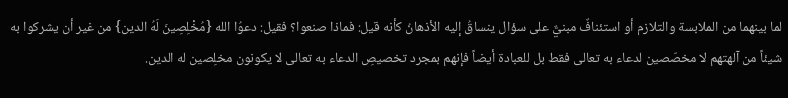لما بينهما من الملابسة والتلازم أو استئنافٌ مبنيٌّ على سؤال ينساقُ إليه الأذهانُ كأنه قيل: فماذا صنعوا؟ فقيل: دعوُا الله {مُخْلِصِينَ لَهُ الدين} من غير أن يشركوا به شيئاً من آلهتهم لا مخصّصين لدعاء به تعالى فقط بل للعبادة أيضاً فإنهم بمجرد تخصيصِ الدعاء به تعالى لا يكونون مخلِصين له الدين.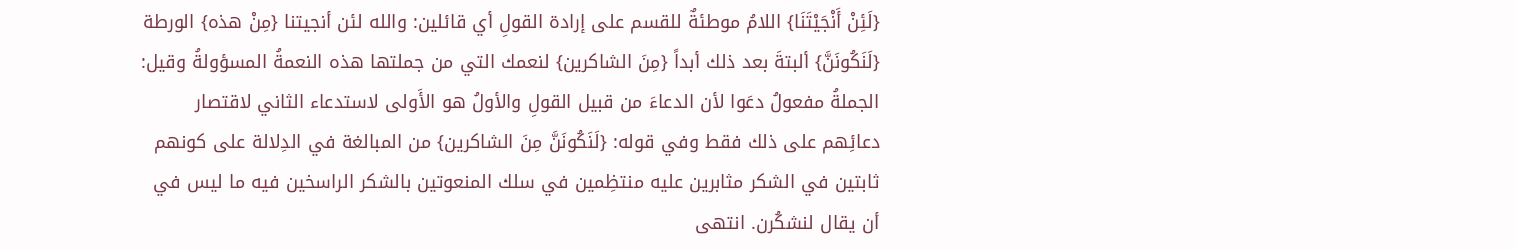{لَئِنْ أَنْجَيْتَنَا} اللامُ موطئةٌ للقسم على إرادة القولِ أي قائلين: والله لئن أنجيتنا {مِنْ هذه} الورطة {لَنَكُونَنَّ} ألبتةَ بعد ذلك أبداً {مِنَ الشاكرين} لنعمك التي من جملتها هذه النعمةُ المسؤولةُ وقيل: الجملةُ مفعولُ دعَوا لأن الدعاءَ من قبيل القولِ والأولُ هو الأَولى لاستدعاء الثاني لاقتصار دعائِهم على ذلك فقط وفي قوله: {لَنَكُونَنَّ مِنَ الشاكرين} من المبالغة في الدِلالة على كونهم ثابتين في الشكر مثابرين عليه منتظِمين في سلك المنعوتين بالشكر الراسخين فيه ما ليس في أن يقال لنشكُرن. انتهى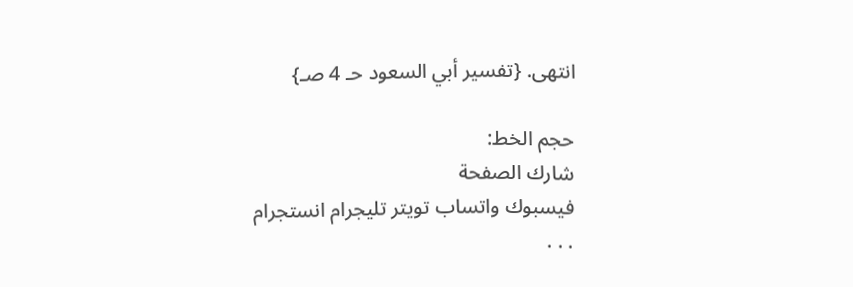انتهى. {تفسير أبي السعود حـ 4 صـ}

حجم الخط:
شارك الصفحة
فيسبوك واتساب تويتر تليجرام انستجرام
. . .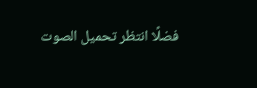فضلًا انتظر تحميل الصوت